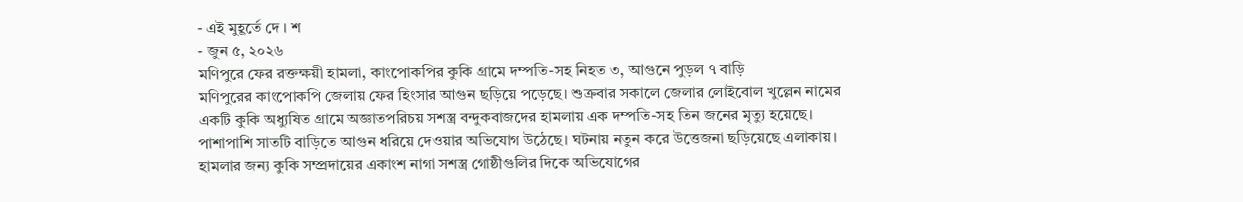- এই মুহূর্তে দে । শ
- জুন ৫, ২০২৬
মণিপুরে ফের রক্তক্ষয়ী হামলা, কাংপোকপির কুকি গ্রামে দম্পতি-সহ নিহত ৩, আগুনে পুড়ল ৭ বাড়ি
মণিপুরের কাংপোকপি জেলায় ফের হিংসার আগুন ছড়িয়ে পড়েছে। শুক্রবার সকালে জেলার লোইবোল খুল্লেন নামের একটি কুকি অধ্যুষিত গ্রামে অজ্ঞাতপরিচয় সশস্ত্র বন্দুকবাজদের হামলায় এক দম্পতি-সহ তিন জনের মৃত্যু হয়েছে। পাশাপাশি সাতটি বাড়িতে আগুন ধরিয়ে দেওয়ার অভিযোগ উঠেছে। ঘটনায় নতুন করে উত্তেজনা ছড়িয়েছে এলাকায়। হামলার জন্য কুকি সম্প্রদায়ের একাংশ নাগা সশস্ত্র গোষ্ঠীগুলির দিকে অভিযোগের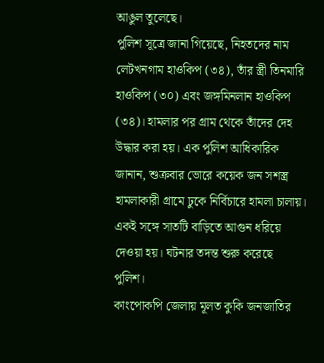আঙুল তুলেছে।
পুলিশ সূত্রে জানা গিয়েছে, নিহতদের নাম লেটখনগাম হাওকিপ (৩৪), তাঁর স্ত্রী তিনমারি হাওকিপ (৩০) এবং জঙ্গমিনলান হাওকিপ (৩৪)। হামলার পর গ্রাম থেকে তাঁদের দেহ উদ্ধার করা হয়। এক পুলিশ আধিকারিক জানান, শুক্রবার ভোরে কয়েক জন সশস্ত্র হামলাকারী গ্রামে ঢুকে নির্বিচারে হামলা চালায়। একই সঙ্গে সাতটি বাড়িতে আগুন ধরিয়ে দেওয়া হয়। ঘটনার তদন্ত শুরু করেছে পুলিশ।
কাংপোকপি জেলায় মূলত কুকি জনজাতির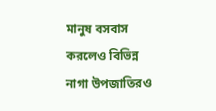মানুষ বসবাস করলেও বিভিন্ন নাগা উপজাতিরও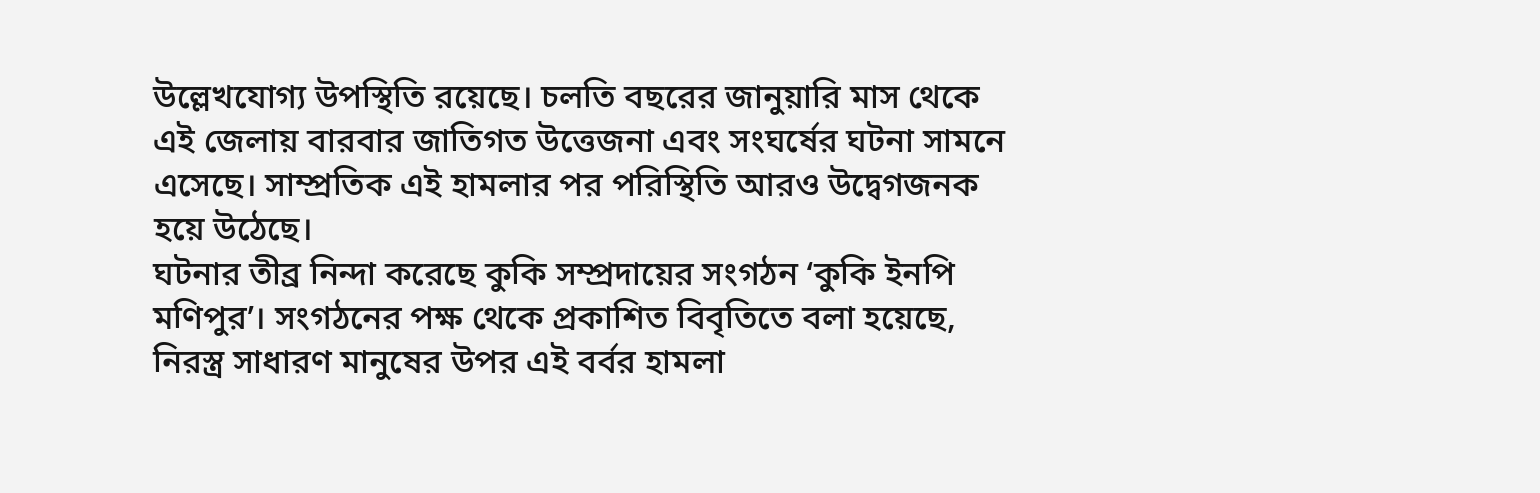উল্লেখযোগ্য উপস্থিতি রয়েছে। চলতি বছরের জানুয়ারি মাস থেকে এই জেলায় বারবার জাতিগত উত্তেজনা এবং সংঘর্ষের ঘটনা সামনে এসেছে। সাম্প্রতিক এই হামলার পর পরিস্থিতি আরও উদ্বেগজনক হয়ে উঠেছে।
ঘটনার তীব্র নিন্দা করেছে কুকি সম্প্রদায়ের সংগঠন ‘কুকি ইনপি মণিপুর’। সংগঠনের পক্ষ থেকে প্রকাশিত বিবৃতিতে বলা হয়েছে, নিরস্ত্র সাধারণ মানুষের উপর এই বর্বর হামলা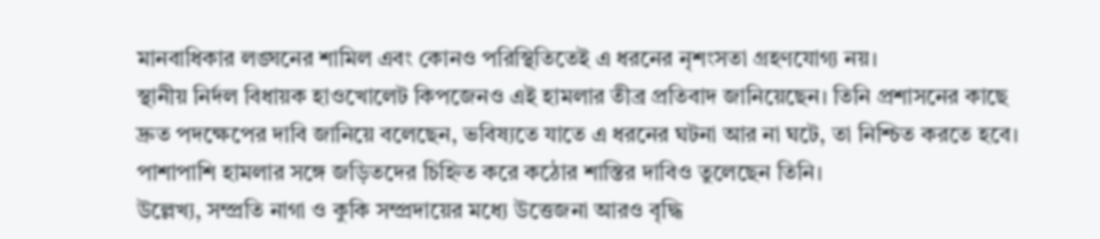মানবাধিকার লঙ্ঘনের শামিল এবং কোনও পরিস্থিতিতেই এ ধরনের নৃশংসতা গ্রহণযোগ্য নয়।
স্থানীয় নির্দল বিধায়ক হাওখোলেট কিপজেনও এই হামলার তীব্র প্রতিবাদ জানিয়েছেন। তিনি প্রশাসনের কাছে দ্রুত পদক্ষেপের দাবি জানিয়ে বলেছেন, ভবিষ্যতে যাতে এ ধরনের ঘটনা আর না ঘটে, তা নিশ্চিত করতে হবে। পাশাপাশি হামলার সঙ্গে জড়িতদের চিহ্নিত করে কঠোর শাস্তির দাবিও তুলেছেন তিনি।
উল্লেখ্য, সম্প্রতি নাগা ও কুকি সম্প্রদায়ের মধ্যে উত্তেজনা আরও বৃদ্ধি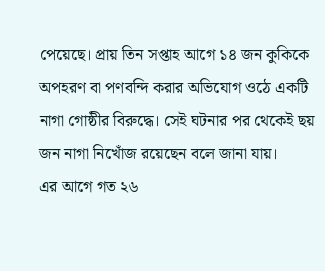পেয়েছে। প্রায় তিন সপ্তাহ আগে ১৪ জন কুকিকে অপহরণ বা পণবন্দি করার অভিযোগ ওঠে একটি নাগা গোষ্ঠীর বিরুদ্ধে। সেই ঘটনার পর থেকেই ছয় জন নাগা নিখোঁজ রয়েছেন বলে জানা যায়।
এর আগে গত ২৬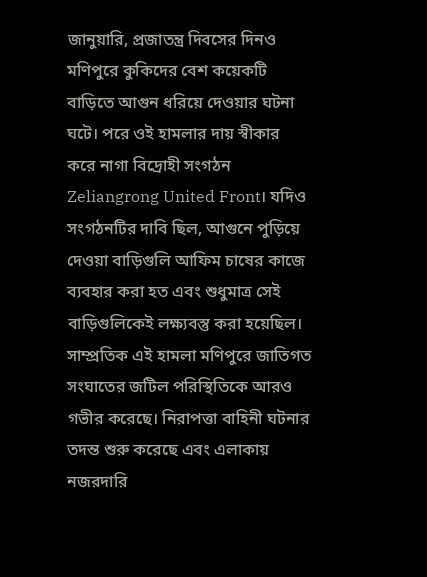জানুয়ারি, প্রজাতন্ত্র দিবসের দিনও মণিপুরে কুকিদের বেশ কয়েকটি বাড়িতে আগুন ধরিয়ে দেওয়ার ঘটনা ঘটে। পরে ওই হামলার দায় স্বীকার করে নাগা বিদ্রোহী সংগঠন Zeliangrong United Front। যদিও সংগঠনটির দাবি ছিল, আগুনে পুড়িয়ে দেওয়া বাড়িগুলি আফিম চাষের কাজে ব্যবহার করা হত এবং শুধুমাত্র সেই বাড়িগুলিকেই লক্ষ্যবস্তু করা হয়েছিল।
সাম্প্রতিক এই হামলা মণিপুরে জাতিগত সংঘাতের জটিল পরিস্থিতিকে আরও গভীর করেছে। নিরাপত্তা বাহিনী ঘটনার তদন্ত শুরু করেছে এবং এলাকায় নজরদারি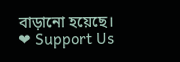বাড়ানো হয়েছে।
❤ Support Us